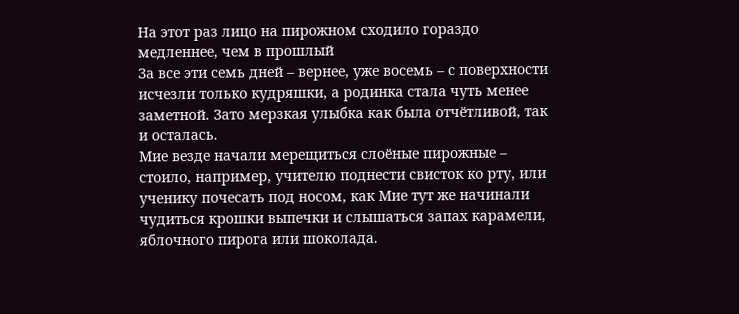На этот раз лицо на пирожном сходило гораздо медленнее, чем в прошлый
За все эти семь дней – вернее, уже восемь – с поверхности исчезли только кудряшки, а родинка стала чуть менее заметной. Зато мерзкая улыбка как была отчётливой, так и осталась.
Мие везде начали мерещиться слоёные пирожные – стоило, например, учителю поднести свисток ко рту, или ученику почесать под носом, как Мие тут же начинали чудиться крошки выпечки и слышаться запах карамели, яблочного пирога или шоколада.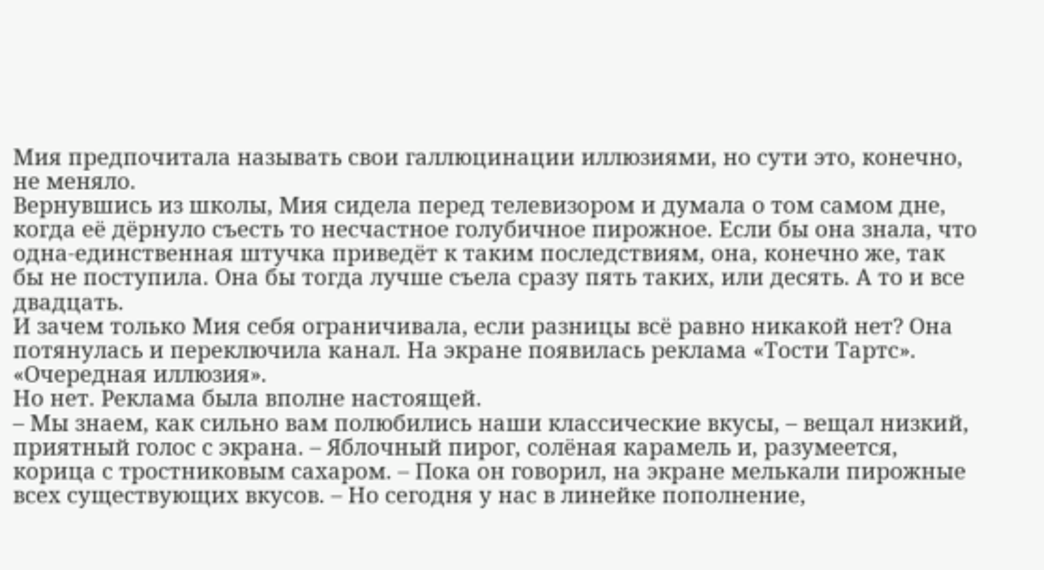Мия предпочитала называть свои галлюцинации иллюзиями, но сути это, конечно, не меняло.
Вернувшись из школы, Мия сидела перед телевизором и думала о том самом дне, когда её дёрнуло съесть то несчастное голубичное пирожное. Если бы она знала, что одна-единственная штучка приведёт к таким последствиям, она, конечно же, так бы не поступила. Она бы тогда лучше съела сразу пять таких, или десять. А то и все двадцать.
И зачем только Мия себя ограничивала, если разницы всё равно никакой нет? Она потянулась и переключила канал. На экране появилась реклама «Тости Тартс».
«Очередная иллюзия».
Но нет. Реклама была вполне настоящей.
– Мы знаем, как сильно вам полюбились наши классические вкусы, – вещал низкий, приятный голос с экрана. – Яблочный пирог, солёная карамель и, разумеется, корица с тростниковым сахаром. – Пока он говорил, на экране мелькали пирожные всех существующих вкусов. – Но сегодня у нас в линейке пополнение,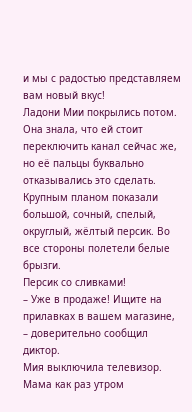и мы с радостью представляем вам новый вкус!
Ладони Мии покрылись потом. Она знала, что ей стоит переключить канал сейчас же, но её пальцы буквально отказывались это сделать.
Крупным планом показали большой, сочный, спелый, округлый, жёлтый персик. Во все стороны полетели белые брызги.
Персик со сливками!
– Уже в продаже! Ищите на прилавках в вашем магазине, – доверительно сообщил диктор.
Мия выключила телевизор.
Мама как раз утром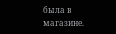была в магазине.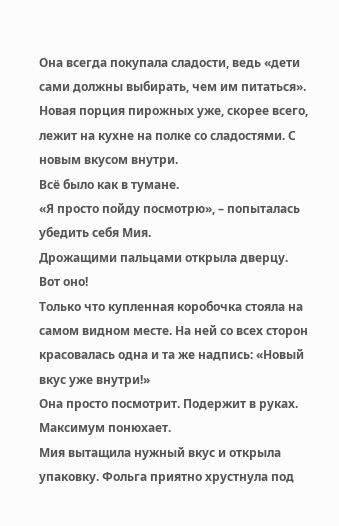Она всегда покупала сладости, ведь «дети сами должны выбирать, чем им питаться».
Новая порция пирожных уже, скорее всего, лежит на кухне на полке со сладостями. С новым вкусом внутри.
Всё было как в тумане.
«Я просто пойду посмотрю», – попыталась убедить себя Мия.
Дрожащими пальцами открыла дверцу.
Вот оно!
Только что купленная коробочка стояла на самом видном месте. На ней со всех сторон красовалась одна и та же надпись: «Новый вкус уже внутри!»
Она просто посмотрит. Подержит в руках. Максимум понюхает.
Мия вытащила нужный вкус и открыла упаковку. Фольга приятно хрустнула под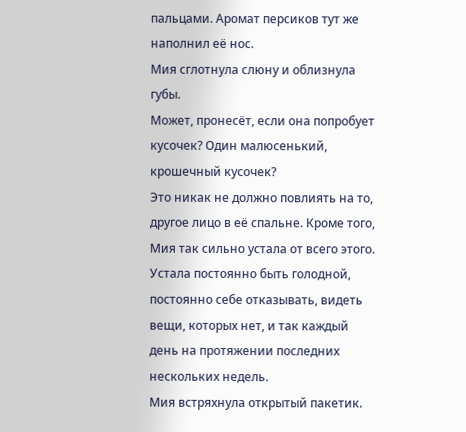пальцами. Аромат персиков тут же наполнил её нос.
Мия сглотнула слюну и облизнула губы.
Может, пронесёт, если она попробует кусочек? Один малюсенький, крошечный кусочек?
Это никак не должно повлиять на то, другое лицо в её спальне. Кроме того, Мия так сильно устала от всего этого. Устала постоянно быть голодной, постоянно себе отказывать, видеть вещи, которых нет, и так каждый день на протяжении последних нескольких недель.
Мия встряхнула открытый пакетик.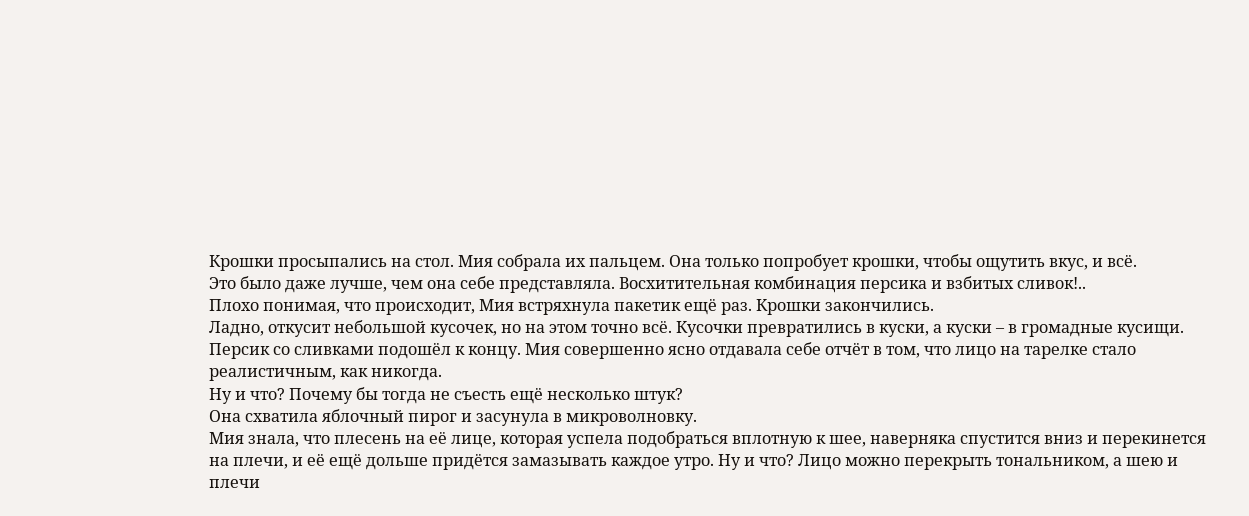Крошки просыпались на стол. Мия собрала их пальцем. Она только попробует крошки, чтобы ощутить вкус, и всё.
Это было даже лучше, чем она себе представляла. Восхитительная комбинация персика и взбитых сливок!..
Плохо понимая, что происходит, Мия встряхнула пакетик ещё раз. Крошки закончились.
Ладно, откусит небольшой кусочек, но на этом точно всё. Кусочки превратились в куски, а куски – в громадные кусищи.
Персик со сливками подошёл к концу. Мия совершенно ясно отдавала себе отчёт в том, что лицо на тарелке стало реалистичным, как никогда.
Ну и что? Почему бы тогда не съесть ещё несколько штук?
Она схватила яблочный пирог и засунула в микроволновку.
Мия знала, что плесень на её лице, которая успела подобраться вплотную к шее, наверняка спустится вниз и перекинется на плечи, и её ещё дольше придётся замазывать каждое утро. Ну и что? Лицо можно перекрыть тональником, а шею и плечи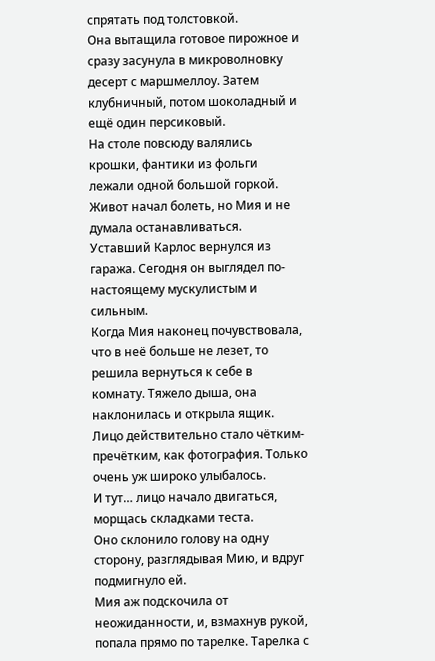спрятать под толстовкой.
Она вытащила готовое пирожное и сразу засунула в микроволновку десерт с маршмеллоу. Затем клубничный, потом шоколадный и ещё один персиковый.
На столе повсюду валялись крошки, фантики из фольги лежали одной большой горкой. Живот начал болеть, но Мия и не думала останавливаться.
Уставший Карлос вернулся из гаража. Сегодня он выглядел по-настоящему мускулистым и сильным.
Когда Мия наконец почувствовала, что в неё больше не лезет, то решила вернуться к себе в комнату. Тяжело дыша, она наклонилась и открыла ящик. Лицо действительно стало чётким-пречётким, как фотография. Только очень уж широко улыбалось.
И тут… лицо начало двигаться, морщась складками теста.
Оно склонило голову на одну сторону, разглядывая Мию, и вдруг подмигнуло ей.
Мия аж подскочила от неожиданности, и, взмахнув рукой, попала прямо по тарелке. Тарелка с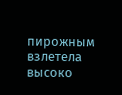пирожным взлетела высоко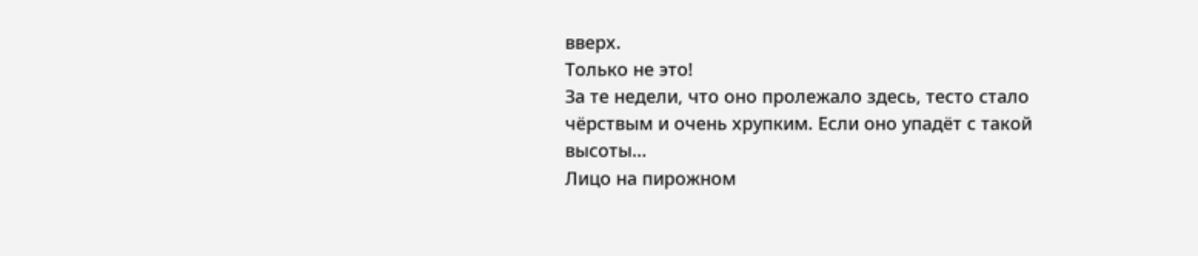вверх.
Только не это!
За те недели, что оно пролежало здесь, тесто стало чёрствым и очень хрупким. Если оно упадёт с такой высоты…
Лицо на пирожном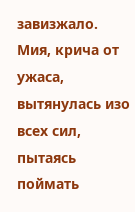завизжало.
Мия, крича от ужаса, вытянулась изо всех сил, пытаясь поймать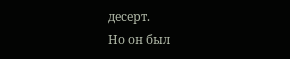десерт.
Но он был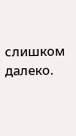слишком далеко.